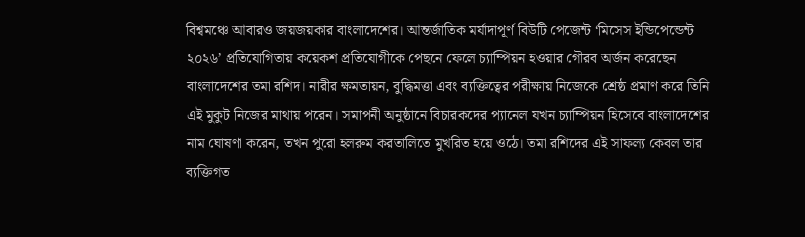বিশ্বমঞ্চে আবারও জয়জয়কার বাংলাদেশের। আন্তর্জাতিক মর্যাদাপূর্ণ বিউটি পেজেন্ট ‘মিসেস ইন্ডিপেন্ডেন্ট ২০২৬’ প্রতিযোগিতায় কয়েকশ প্রতিযোগীকে পেছনে ফেলে চ্যাম্পিয়ন হওয়ার গৌরব অর্জন করেছেন বাংলাদেশের তমা রশিদ। নারীর ক্ষমতায়ন, বুদ্ধিমত্তা এবং ব্যক্তিত্বের পরীক্ষায় নিজেকে শ্রেষ্ঠ প্রমাণ করে তিনি এই মুকুট নিজের মাথায় পরেন। সমাপনী অনুষ্ঠানে বিচারকদের প্যানেল যখন চ্যাম্পিয়ন হিসেবে বাংলাদেশের নাম ঘোষণা করেন, তখন পুরো হলরুম করতালিতে মুখরিত হয়ে ওঠে। তমা রশিদের এই সাফল্য কেবল তার ব্যক্তিগত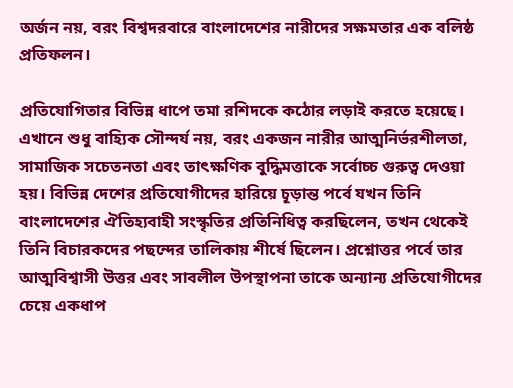অর্জন নয়, বরং বিশ্বদরবারে বাংলাদেশের নারীদের সক্ষমতার এক বলিষ্ঠ প্রতিফলন।

প্রতিযোগিতার বিভিন্ন ধাপে তমা রশিদকে কঠোর লড়াই করতে হয়েছে। এখানে শুধু বাহ্যিক সৌন্দর্য নয়, বরং একজন নারীর আত্মনির্ভরশীলতা, সামাজিক সচেতনতা এবং তাৎক্ষণিক বুদ্ধিমত্তাকে সর্বোচ্চ গুরুত্ব দেওয়া হয়। বিভিন্ন দেশের প্রতিযোগীদের হারিয়ে চূড়ান্ত পর্বে যখন তিনি বাংলাদেশের ঐতিহ্যবাহী সংস্কৃতির প্রতিনিধিত্ব করছিলেন, তখন থেকেই তিনি বিচারকদের পছন্দের তালিকায় শীর্ষে ছিলেন। প্রশ্নোত্তর পর্বে তার আত্মবিশ্বাসী উত্তর এবং সাবলীল উপস্থাপনা তাকে অন্যান্য প্রতিযোগীদের চেয়ে একধাপ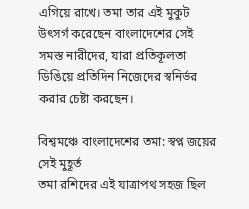এগিয়ে রাখে। তমা তার এই মুকুট উৎসর্গ করেছেন বাংলাদেশের সেই সমস্ত নারীদের, যারা প্রতিকূলতা ডিঙিয়ে প্রতিদিন নিজেদের স্বনির্ভর করার চেষ্টা করছেন।

বিশ্বমঞ্চে বাংলাদেশের তমা: স্বপ্ন জয়ের সেই মুহূর্ত
তমা রশিদের এই যাত্রাপথ সহজ ছিল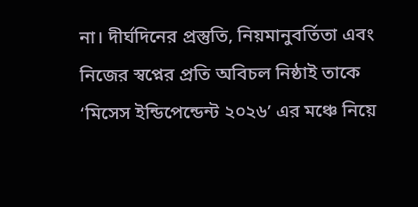না। দীর্ঘদিনের প্রস্তুতি, নিয়মানুবর্তিতা এবং নিজের স্বপ্নের প্রতি অবিচল নিষ্ঠাই তাকে ‘মিসেস ইন্ডিপেন্ডেন্ট ২০২৬’ এর মঞ্চে নিয়ে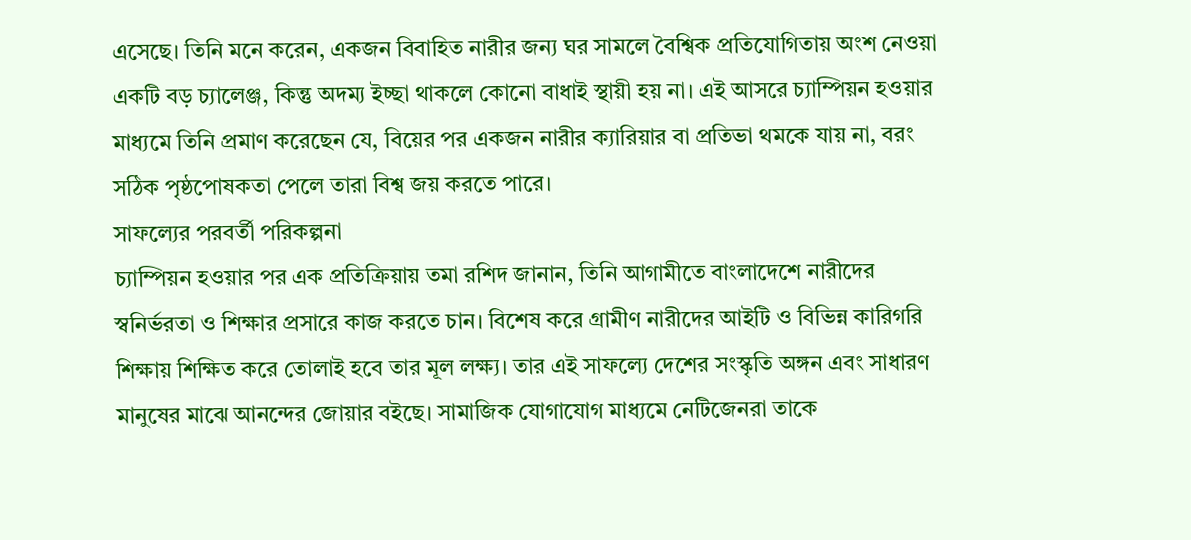এসেছে। তিনি মনে করেন, একজন বিবাহিত নারীর জন্য ঘর সামলে বৈশ্বিক প্রতিযোগিতায় অংশ নেওয়া একটি বড় চ্যালেঞ্জ, কিন্তু অদম্য ইচ্ছা থাকলে কোনো বাধাই স্থায়ী হয় না। এই আসরে চ্যাম্পিয়ন হওয়ার মাধ্যমে তিনি প্রমাণ করেছেন যে, বিয়ের পর একজন নারীর ক্যারিয়ার বা প্রতিভা থমকে যায় না, বরং সঠিক পৃষ্ঠপোষকতা পেলে তারা বিশ্ব জয় করতে পারে।
সাফল্যের পরবর্তী পরিকল্পনা
চ্যাম্পিয়ন হওয়ার পর এক প্রতিক্রিয়ায় তমা রশিদ জানান, তিনি আগামীতে বাংলাদেশে নারীদের স্বনির্ভরতা ও শিক্ষার প্রসারে কাজ করতে চান। বিশেষ করে গ্রামীণ নারীদের আইটি ও বিভিন্ন কারিগরি শিক্ষায় শিক্ষিত করে তোলাই হবে তার মূল লক্ষ্য। তার এই সাফল্যে দেশের সংস্কৃতি অঙ্গন এবং সাধারণ মানুষের মাঝে আনন্দের জোয়ার বইছে। সামাজিক যোগাযোগ মাধ্যমে নেটিজেনরা তাকে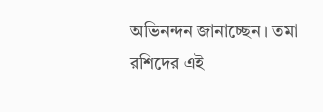অভিনন্দন জানাচ্ছেন। তমা রশিদের এই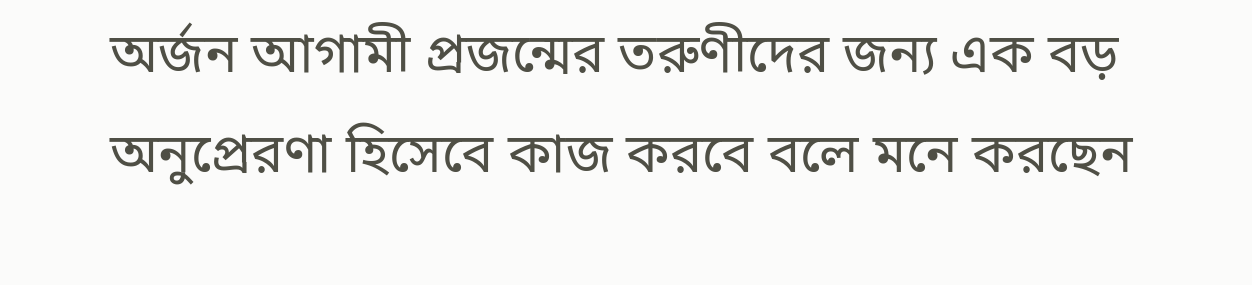অর্জন আগামী প্রজন্মের তরুণীদের জন্য এক বড় অনুপ্রেরণা হিসেবে কাজ করবে বলে মনে করছেন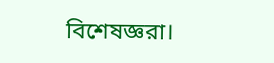বিশেষজ্ঞরা।